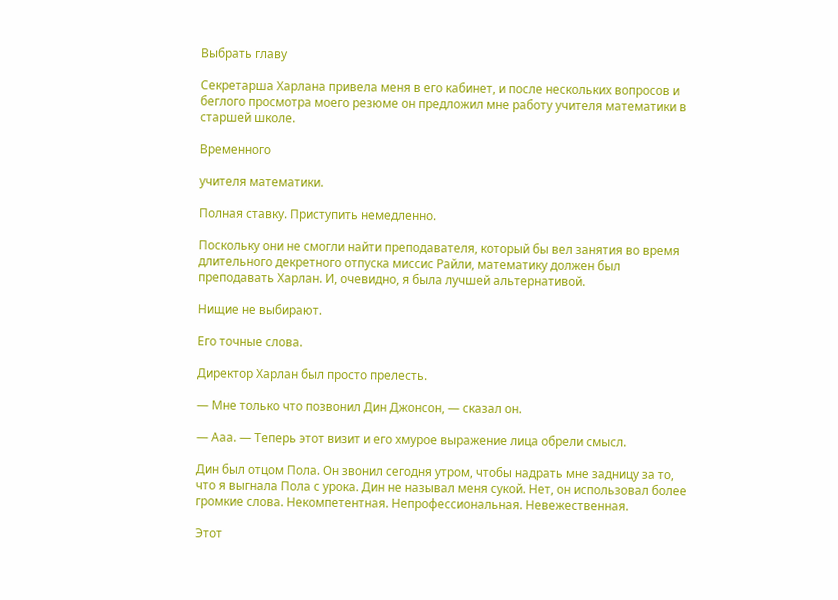Выбрать главу

Секретарша Харлана привела меня в его кабинет, и после нескольких вопросов и беглого просмотра моего резюме он предложил мне работу учителя математики в старшей школе.

Временного

учителя математики.

Полная ставку. Приступить немедленно.

Поскольку они не смогли найти преподавателя, который бы вел занятия во время длительного декретного отпуска миссис Райли, математику должен был преподавать Харлан. И, очевидно, я была лучшей альтернативой.

Нищие не выбирают.

Его точные слова.

Директор Харлан был просто прелесть.

— Мне только что позвонил Дин Джонсон, — сказал он.

— Ааа. — Теперь этот визит и его хмурое выражение лица обрели смысл.

Дин был отцом Пола. Он звонил сегодня утром, чтобы надрать мне задницу за то, что я выгнала Пола с урока. Дин не называл меня сукой. Нет, он использовал более громкие слова. Некомпетентная. Непрофессиональная. Невежественная.

Этот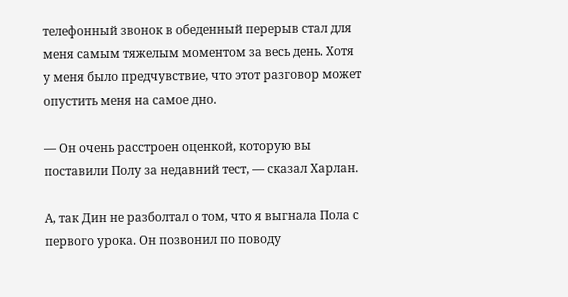телефонный звонок в обеденный перерыв стал для меня самым тяжелым моментом за весь день. Хотя у меня было предчувствие, что этот разговор может опустить меня на самое дно.

— Он очень расстроен оценкой, которую вы поставили Полу за недавний тест, — сказал Харлан.

А, так Дин не разболтал о том, что я выгнала Пола с первого урока. Он позвонил по поводу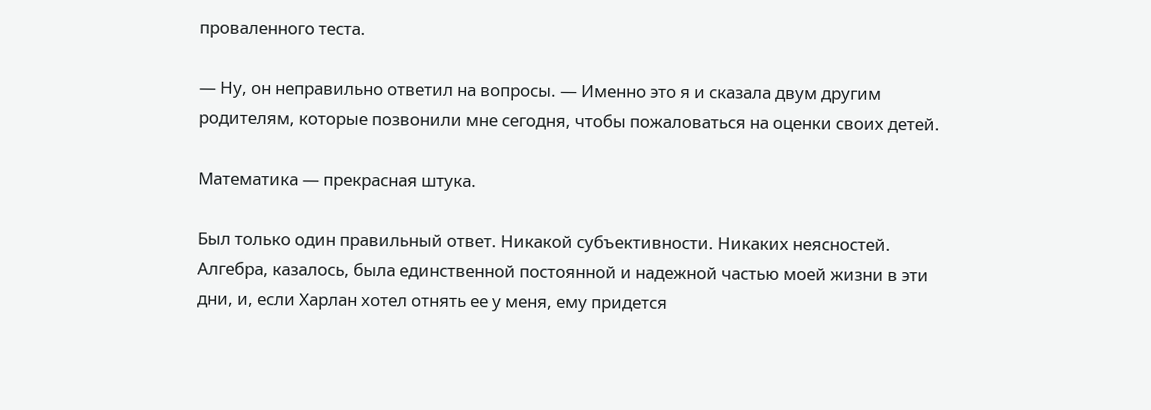проваленного теста.

— Ну, он неправильно ответил на вопросы. — Именно это я и сказала двум другим родителям, которые позвонили мне сегодня, чтобы пожаловаться на оценки своих детей.

Математика — прекрасная штука.

Был только один правильный ответ. Никакой субъективности. Никаких неясностей. Алгебра, казалось, была единственной постоянной и надежной частью моей жизни в эти дни, и, если Харлан хотел отнять ее у меня, ему придется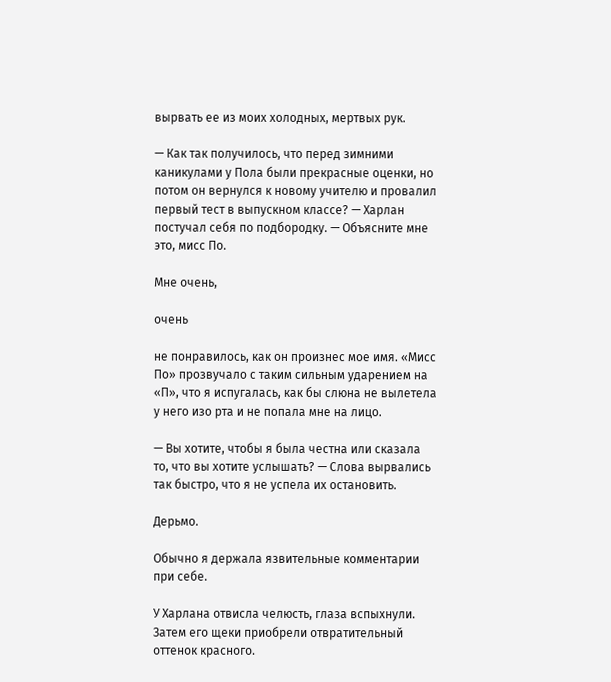вырвать ее из моих холодных, мертвых рук.

— Как так получилось, что перед зимними каникулами у Пола были прекрасные оценки, но потом он вернулся к новому учителю и провалил первый тест в выпускном классе? — Харлан постучал себя по подбородку. — Объясните мне это, мисс По.

Мне очень,

очень

не понравилось, как он произнес мое имя. «Мисс По» прозвучало с таким сильным ударением на «П», что я испугалась, как бы слюна не вылетела у него изо рта и не попала мне на лицо.

— Вы хотите, чтобы я была честна или сказала то, что вы хотите услышать? — Слова вырвались так быстро, что я не успела их остановить.

Дерьмо.

Обычно я держала язвительные комментарии при себе.

У Харлана отвисла челюсть, глаза вспыхнули. Затем его щеки приобрели отвратительный оттенок красного.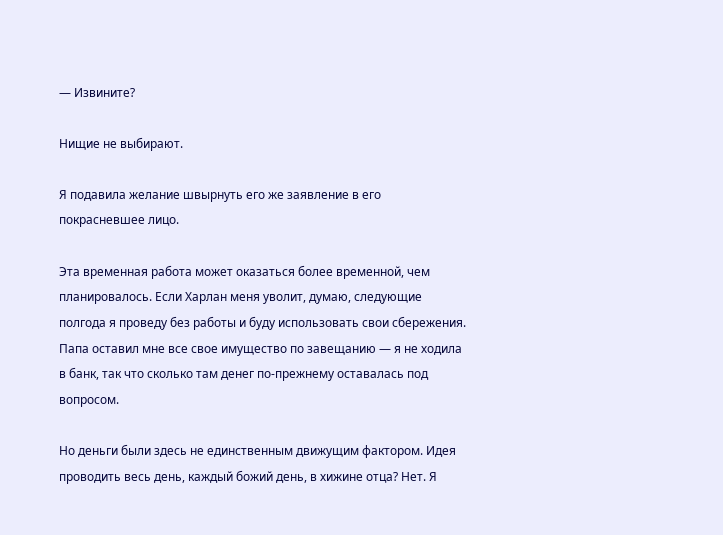— Извините?

Нищие не выбирают.

Я подавила желание швырнуть его же заявление в его покрасневшее лицо.

Эта временная работа может оказаться более временной, чем планировалось. Если Харлан меня уволит, думаю, следующие полгода я проведу без работы и буду использовать свои сбережения. Папа оставил мне все свое имущество по завещанию — я не ходила в банк, так что сколько там денег по-прежнему оставалась под вопросом.

Но деньги были здесь не единственным движущим фактором. Идея проводить весь день, каждый божий день, в хижине отца? Нет. Я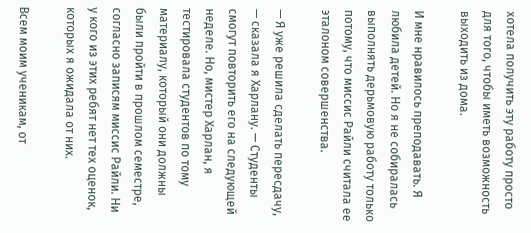хотела получить эту работу просто для того, чтобы иметь возможность выходить из дома.

И мне нравилось преподавать. Я любила детей. Но я не собиралась выполнять дерьмовую работу только потому, что миссис Райли считала ее эталоном совершенства.

— Я уже решила сделать пересдачу, — сказала я Харлану. — Студенты смогут повторить его на следующей неделе. Но, мистер Харлан, я тестировала студентов по тому материалу, который они должны были пройти в прошлом семестре, согласно записям миссис Райли. Ни у кого из этих ребят нет тех оценок, которых я ожидала от них.

Всем моим ученикам, от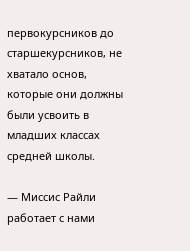первокурсников до старшекурсников, не хватало основ, которые они должны были усвоить в младших классах средней школы.

— Миссис Райли работает с нами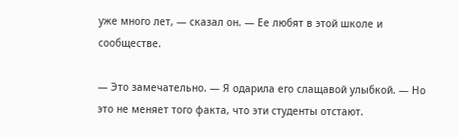уже много лет, — сказал он. — Ее любят в этой школе и сообществе.

— Это замечательно. — Я одарила его слащавой улыбкой. — Но это не меняет того факта, что эти студенты отстают.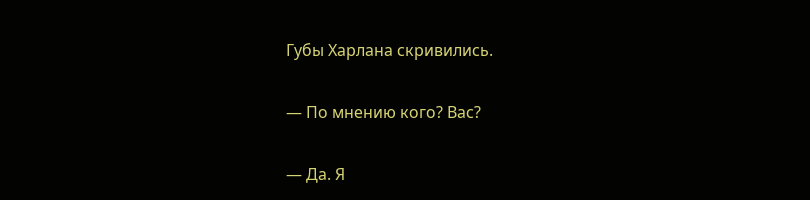Губы Харлана скривились.

— По мнению кого? Вас?

— Да. Я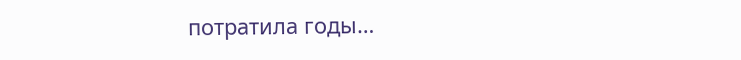потратила годы…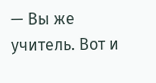— Вы же учитель. Вот и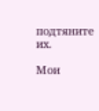подтяните их.

Мои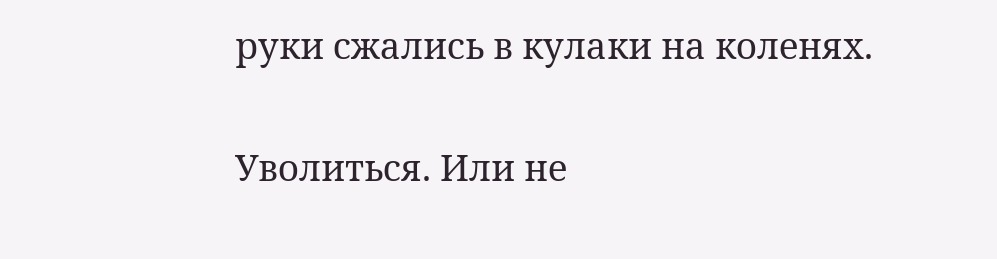руки сжались в кулаки на коленях.

Уволиться. Или не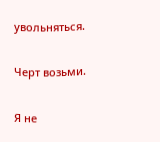увольняться.

Черт возьми.

Я не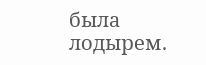была лодырем.